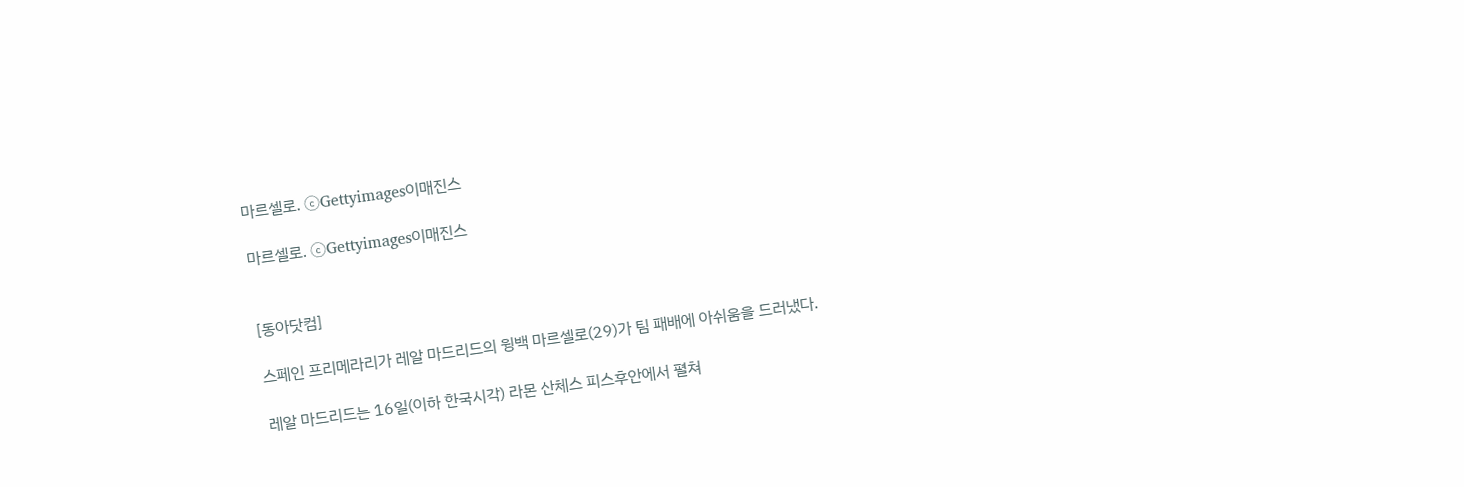마르셀로. ⓒGettyimages이매진스

마르셀로. ⓒGettyimages이매진스


[동아닷컴]

스페인 프리메라리가 레알 마드리드의 윙백 마르셀로(29)가 팀 패배에 아쉬움을 드러냈다.

레알 마드리드는 16일(이하 한국시각) 라몬 산체스 피스후안에서 펼쳐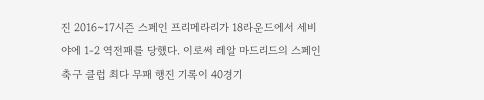진 2016~17시즌 스페인 프리메라리가 18라운드에서 세비야에 1-2 역전패를 당했다. 이로써 레알 마드리드의 스페인 축구 클럽 최다 무패 행진 기록이 40경기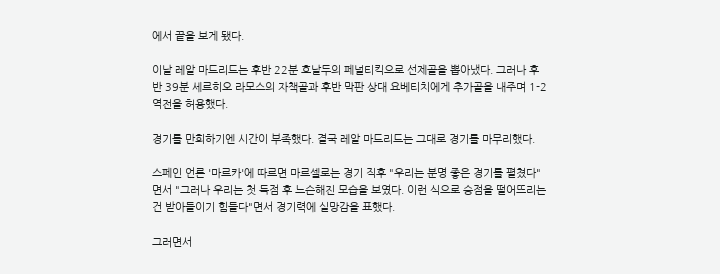에서 끝을 보게 됐다.

이날 레알 마드리드는 후반 22분 호날두의 페널티킥으로 선제골을 뽑아냈다. 그러나 후반 39분 세르히오 라모스의 자책골과 후반 막판 상대 요베티치에게 추가골을 내주며 1-2 역전을 허용했다.

경기를 만회하기엔 시간이 부족했다. 결국 레알 마드리드는 그대로 경기를 마무리했다.

스페인 언론 '마르카'에 따르면 마르셀로는 경기 직후 "우리는 분명 좋은 경기를 펼쳤다"면서 "그러나 우리는 첫 득점 후 느슨해진 모습을 보였다. 이런 식으로 승점을 떨어뜨리는 건 받아들이기 힘들다"면서 경기력에 실망감을 표했다.

그러면서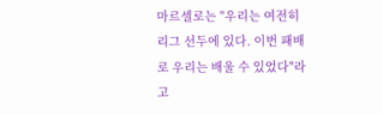마르셀로는 "우리는 여전히 리그 선두에 있다. 이번 패배로 우리는 배울 수 있었다"라고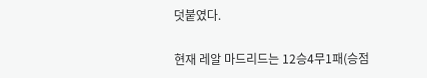덧붙였다.

현재 레알 마드리드는 12승4무1패(승점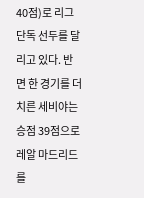40점)로 리그 단독 선두를 달리고 있다. 반면 한 경기를 더 치른 세비야는 승점 39점으로 레알 마드리드를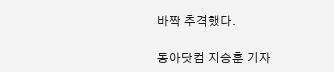바짝 추격했다.

동아닷컴 지승훈 기자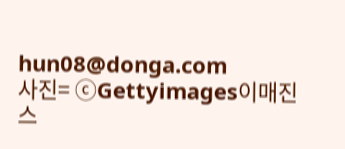hun08@donga.com
사진= ⓒGettyimages이매진스